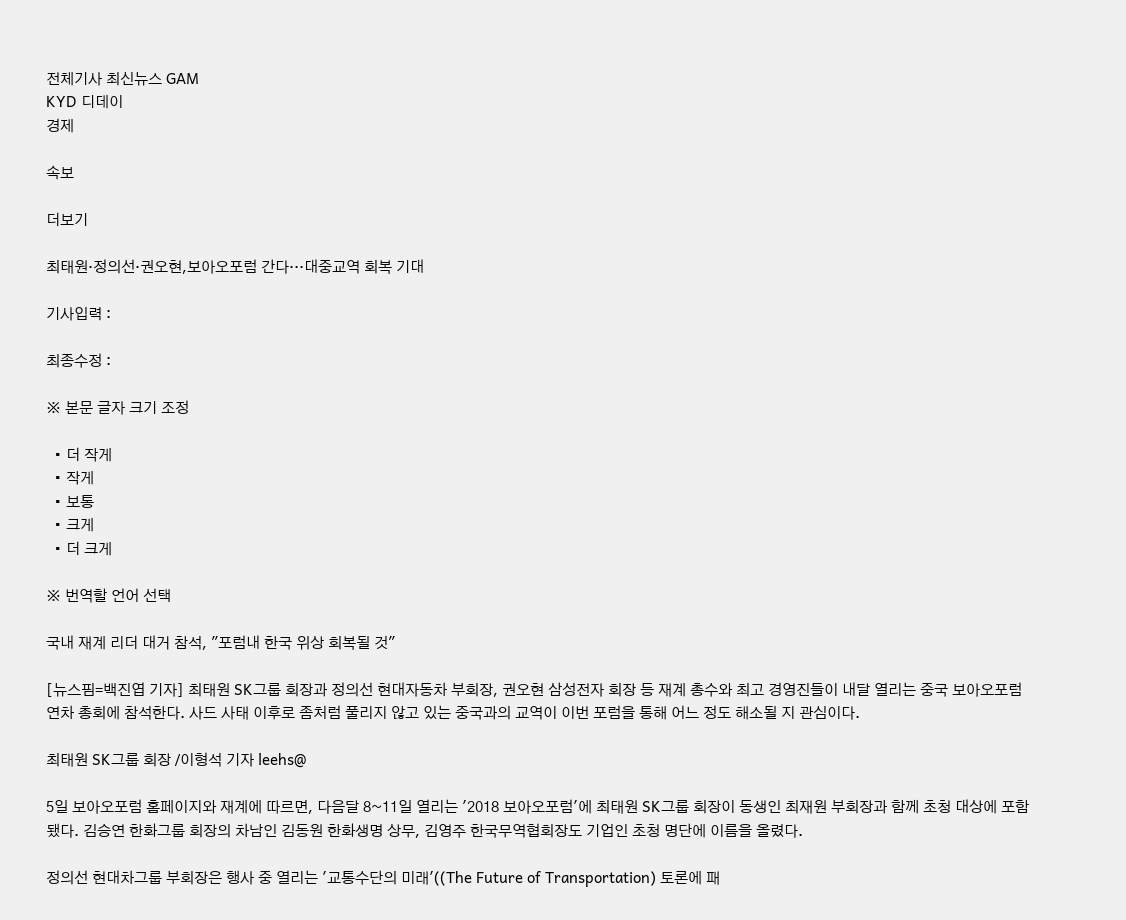전체기사 최신뉴스 GAM
KYD 디데이
경제

속보

더보기

최태원·정의선·권오현,보아오포럼 간다…대중교역 회복 기대

기사입력 :

최종수정 :

※ 본문 글자 크기 조정

  • 더 작게
  • 작게
  • 보통
  • 크게
  • 더 크게

※ 번역할 언어 선택

국내 재계 리더 대거 참석, "포럼내 한국 위상 회복될 것"

[뉴스핌=백진엽 기자] 최태원 SK그룹 회장과 정의선 현대자동차 부회장, 권오현 삼성전자 회장 등 재계 총수와 최고 경영진들이 내달 열리는 중국 보아오포럼 연차 총회에 참석한다. 사드 사태 이후로 좀처럼 풀리지 않고 있는 중국과의 교역이 이번 포럼을 통해 어느 정도 해소될 지 관심이다.

최태원 SK그룹 회장 /이형석 기자 leehs@

5일 보아오포럼 홈페이지와 재계에 따르면, 다음달 8~11일 열리는 '2018 보아오포럼'에 최태원 SK그룹 회장이 동생인 최재원 부회장과 함께 초청 대상에 포함됐다. 김승연 한화그룹 회장의 차남인 김동원 한화생명 상무, 김영주 한국무역협회장도 기업인 초청 명단에 이름을 올렸다.

정의선 현대차그룹 부회장은 행사 중 열리는 '교통수단의 미래'((The Future of Transportation) 토론에 패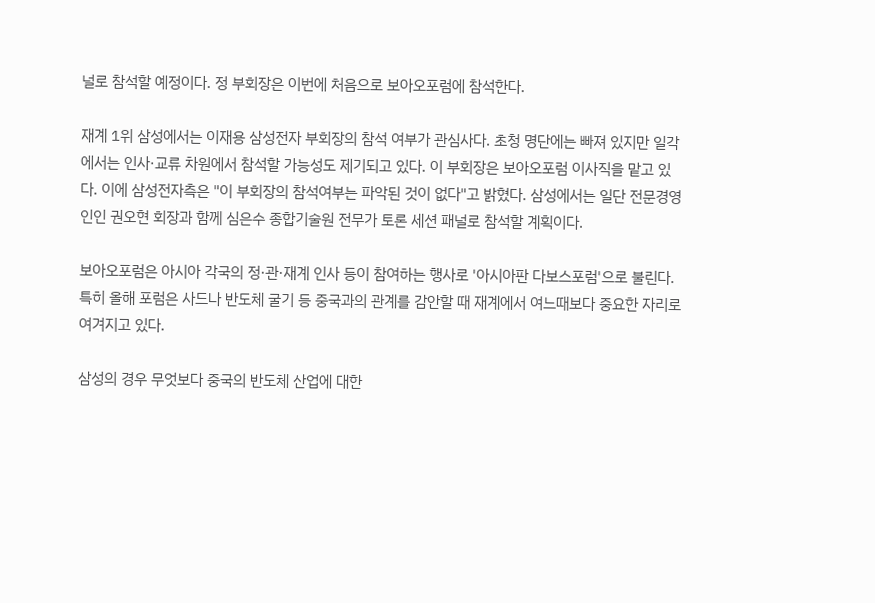널로 참석할 예정이다. 정 부회장은 이번에 처음으로 보아오포럼에 참석한다.

재계 1위 삼성에서는 이재용 삼성전자 부회장의 참석 여부가 관심사다. 초청 명단에는 빠져 있지만 일각에서는 인사·교류 차원에서 참석할 가능성도 제기되고 있다. 이 부회장은 보아오포럼 이사직을 맡고 있다. 이에 삼성전자측은 "이 부회장의 참석여부는 파악된 것이 없다"고 밝혔다. 삼성에서는 일단 전문경영인인 권오현 회장과 함께 심은수 종합기술원 전무가 토론 세션 패널로 참석할 계획이다.

보아오포럼은 아시아 각국의 정·관·재계 인사 등이 참여하는 행사로 '아시아판 다보스포럼'으로 불린다. 특히 올해 포럼은 사드나 반도체 굴기 등 중국과의 관계를 감안할 때 재계에서 여느때보다 중요한 자리로 여겨지고 있다.

삼성의 경우 무엇보다 중국의 반도체 산업에 대한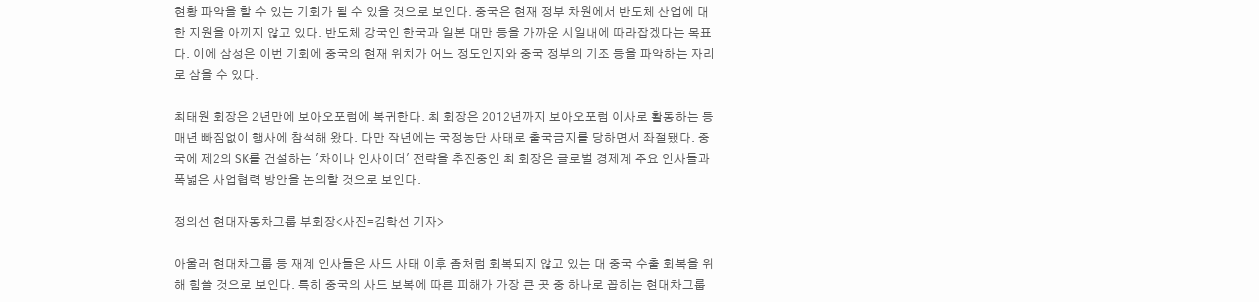현황 파악을 할 수 있는 기회가 될 수 있을 것으로 보인다. 중국은 현재 정부 차원에서 반도체 산업에 대한 지원을 아끼지 않고 있다. 반도체 강국인 한국과 일본 대만 등을 가까운 시일내에 따라잡겠다는 목표다. 이에 삼성은 이번 기회에 중국의 현재 위치가 어느 정도인지와 중국 정부의 기조 등을 파악하는 자리로 삼을 수 있다.

최태원 회장은 2년만에 보아오포럼에 복귀한다. 최 회장은 2012년까지 보아오포럼 이사로 활동하는 등 매년 빠짐없이 행사에 참석해 왔다. 다만 작년에는 국정농단 사태로 출국금지를 당하면서 좌절됐다. 중국에 제2의 SK를 건설하는 '차이나 인사이더' 전략을 추진중인 최 회장은 글로벌 경제계 주요 인사들과 폭넓은 사업협력 방안을 논의할 것으로 보인다.

정의선 현대자동차그룹 부회장<사진=김학선 기자>

아울러 현대차그룹 등 재계 인사들은 사드 사태 이후 좀처럼 회복되지 않고 있는 대 중국 수출 회복을 위해 힘쓸 것으로 보인다. 특히 중국의 사드 보복에 따른 피해가 가장 큰 곳 중 하나로 꼽히는 현대차그룹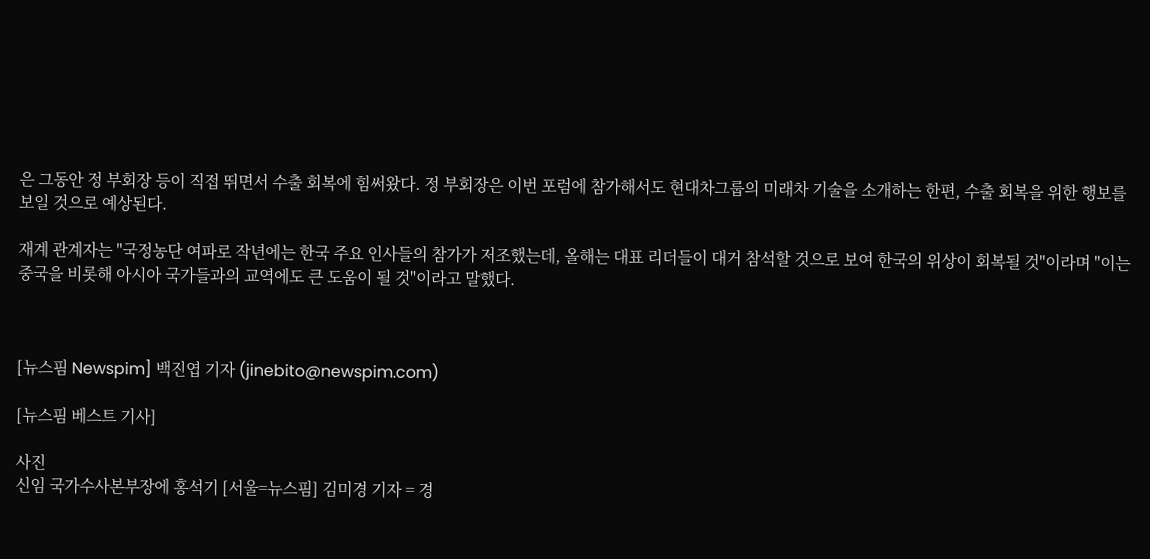은 그동안 정 부회장 등이 직접 뛰면서 수출 회복에 힘써왔다. 정 부회장은 이번 포럼에 참가해서도 현대차그룹의 미래차 기술을 소개하는 한편, 수출 회복을 위한 행보를 보일 것으로 예상된다.

재계 관계자는 "국정농단 여파로 작년에는 한국 주요 인사들의 참가가 저조했는데, 올해는 대표 리더들이 대거 참석할 것으로 보여 한국의 위상이 회복될 것"이라며 "이는 중국을 비롯해 아시아 국가들과의 교역에도 큰 도움이 될 것"이라고 말했다.



[뉴스핌 Newspim] 백진엽 기자 (jinebito@newspim.com)

[뉴스핌 베스트 기사]

사진
신임 국가수사본부장에 홍석기 [서울=뉴스핌] 김미경 기자 = 경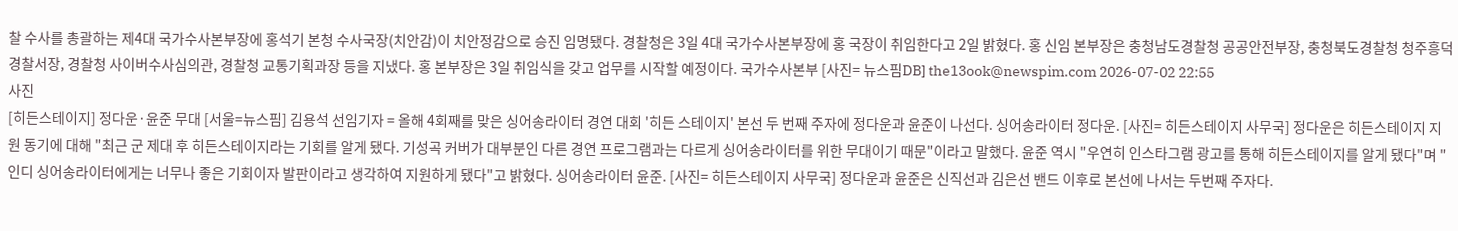찰 수사를 총괄하는 제4대 국가수사본부장에 홍석기 본청 수사국장(치안감)이 치안정감으로 승진 임명됐다. 경찰청은 3일 4대 국가수사본부장에 홍 국장이 취임한다고 2일 밝혔다. 홍 신임 본부장은 충청남도경찰청 공공안전부장, 충청북도경찰청 청주흥덕경찰서장, 경찰청 사이버수사심의관, 경찰청 교통기획과장 등을 지냈다. 홍 본부장은 3일 취임식을 갖고 업무를 시작할 예정이다. 국가수사본부 [사진= 뉴스핌DB] the13ook@newspim.com 2026-07-02 22:55
사진
[히든스테이지] 정다운·윤준 무대 [서울=뉴스핌] 김용석 선임기자 = 올해 4회째를 맞은 싱어송라이터 경연 대회 '히든 스테이지' 본선 두 번째 주자에 정다운과 윤준이 나선다. 싱어송라이터 정다운. [사진= 히든스테이지 사무국] 정다운은 히든스테이지 지원 동기에 대해 "최근 군 제대 후 히든스테이지라는 기회를 알게 됐다. 기성곡 커버가 대부분인 다른 경연 프로그램과는 다르게 싱어송라이터를 위한 무대이기 때문"이라고 말했다. 윤준 역시 "우연히 인스타그램 광고를 통해 히든스테이지를 알게 됐다"며 "인디 싱어송라이터에게는 너무나 좋은 기회이자 발판이라고 생각하여 지원하게 됐다"고 밝혔다. 싱어송라이터 윤준. [사진= 히든스테이지 사무국] 정다운과 윤준은 신직선과 김은선 밴드 이후로 본선에 나서는 두번째 주자다.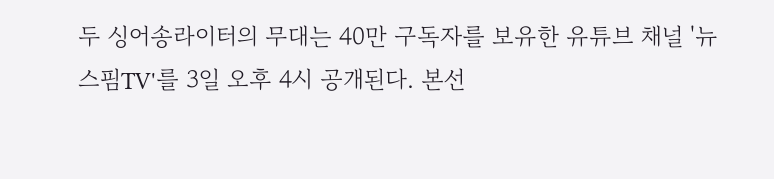두 싱어송라이터의 무대는 40만 구독자를 보유한 유튜브 채널 '뉴스핌TV'를 3일 오후 4시 공개된다. 본선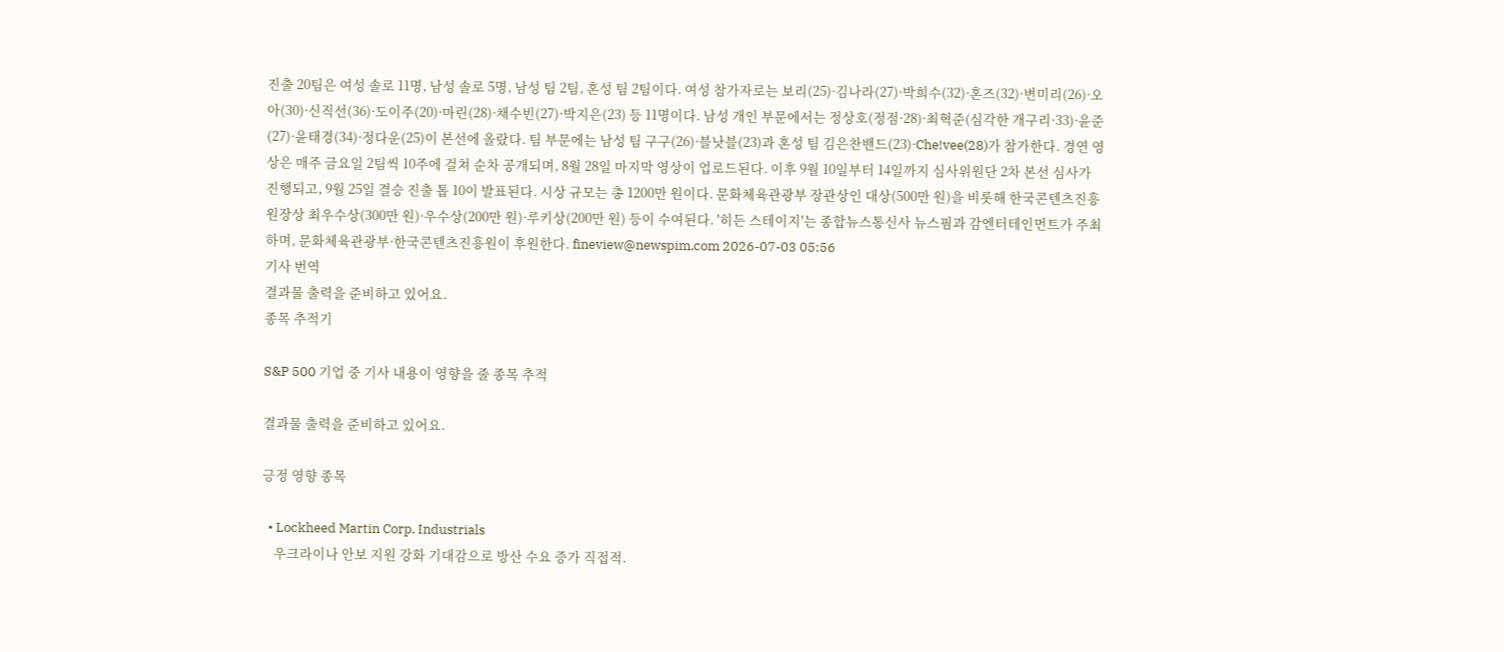진출 20팀은 여성 솔로 11명, 남성 솔로 5명, 남성 팀 2팀, 혼성 팀 2팀이다. 여성 참가자로는 보리(25)·김나라(27)·박희수(32)·혼즈(32)·변미리(26)·오아(30)·신직선(36)·도이주(20)·마린(28)·채수빈(27)·박지은(23) 등 11명이다. 남성 개인 부문에서는 정상호(정점·28)·최혁준(심각한 개구리·33)·윤준(27)·윤태경(34)·정다운(25)이 본선에 올랐다. 팀 부문에는 남성 팀 구구(26)·블낫블(23)과 혼성 팀 김은찬밴드(23)·Che!vee(28)가 참가한다. 경연 영상은 매주 금요일 2팀씩 10주에 걸쳐 순차 공개되며, 8월 28일 마지막 영상이 업로드된다. 이후 9월 10일부터 14일까지 심사위원단 2차 본선 심사가 진행되고, 9월 25일 결승 진출 톱 10이 발표된다. 시상 규모는 총 1200만 원이다. 문화체육관광부 장관상인 대상(500만 원)을 비롯해 한국콘텐츠진흥원장상 최우수상(300만 원)·우수상(200만 원)·루키상(200만 원) 등이 수여된다. '히든 스테이지'는 종합뉴스통신사 뉴스핌과 감엔터테인먼트가 주최하며, 문화체육관광부·한국콘텐츠진흥원이 후원한다. fineview@newspim.com 2026-07-03 05:56
기사 번역
결과물 출력을 준비하고 있어요.
종목 추적기

S&P 500 기업 중 기사 내용이 영향을 줄 종목 추적

결과물 출력을 준비하고 있어요.

긍정 영향 종목

  • Lockheed Martin Corp. Industrials
    우크라이나 안보 지원 강화 기대감으로 방산 수요 증가 직접적.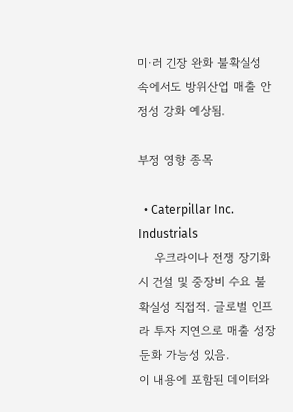미·러 긴장 완화 불확실성 속에서도 방위산업 매출 안정성 강화 예상됨.

부정 영향 종목

  • Caterpillar Inc. Industrials
    우크라이나 전쟁 장기화 시 건설 및 중장비 수요 불확실성 직접적. 글로벌 인프라 투자 지연으로 매출 성장 둔화 가능성 있음.
이 내용에 포함된 데이터와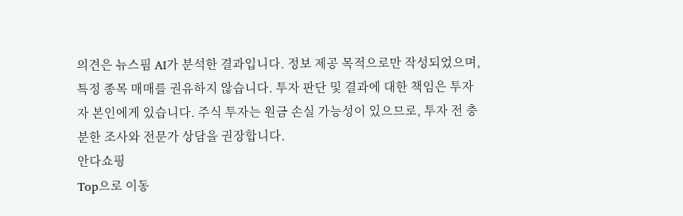의견은 뉴스핌 AI가 분석한 결과입니다. 정보 제공 목적으로만 작성되었으며, 특정 종목 매매를 권유하지 않습니다. 투자 판단 및 결과에 대한 책임은 투자자 본인에게 있습니다. 주식 투자는 원금 손실 가능성이 있으므로, 투자 전 충분한 조사와 전문가 상담을 권장합니다.
안다쇼핑
Top으로 이동